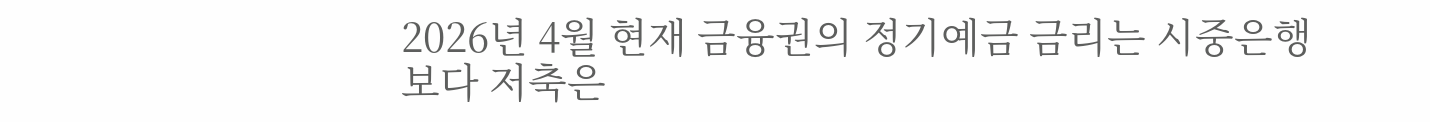2026년 4월 현재 금융권의 정기예금 금리는 시중은행보다 저축은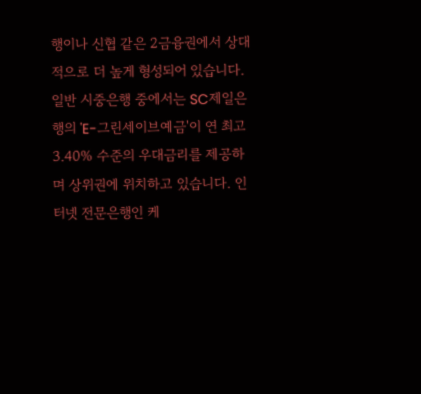행이나 신협 같은 2금융권에서 상대적으로 더 높게 형성되어 있습니다. 일반 시중은행 중에서는 SC제일은행의 'E-그린세이브예금'이 연 최고 3.40% 수준의 우대금리를 제공하며 상위권에 위치하고 있습니다. 인터넷 전문은행인 케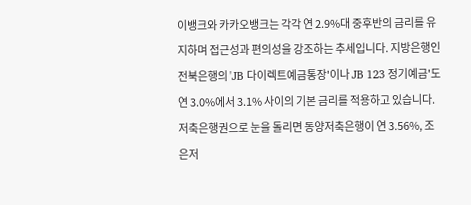이뱅크와 카카오뱅크는 각각 연 2.9%대 중후반의 금리를 유지하며 접근성과 편의성을 강조하는 추세입니다. 지방은행인 전북은행의 'JB 다이렉트예금통장'이나 JB 123 정기예금'도 연 3.0%에서 3.1% 사이의 기본 금리를 적용하고 있습니다. 저축은행권으로 눈을 돌리면 동양저축은행이 연 3.56%, 조은저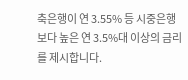축은행이 연 3.55% 등 시중은행보다 높은 연 3.5%대 이상의 금리를 제시합니다.